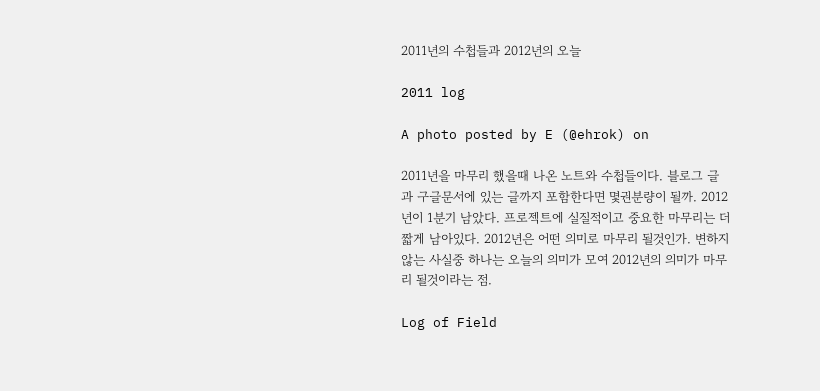2011년의 수첩들과 2012년의 오늘

2011 log

A photo posted by E (@ehrok) on

2011년을 마무리 했을때 나온 노트와 수첩들이다. 블로그 글과 구글문서에 있는 글까지 포함한다면 몇권분량이 될까. 2012년이 1분기 남았다. 프로젝트에 실질적이고 중요한 마무리는 더 짧게 남아있다. 2012년은 어떤 의미로 마무리 될것인가. 변하지 않는 사실중 하나는 오늘의 의미가 모여 2012년의 의미가 마무리 될것이라는 점.

Log of Field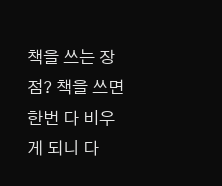책을 쓰는 장점? 책을 쓰면 한번 다 비우게 되니 다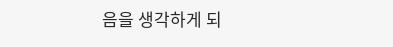음을 생각하게 되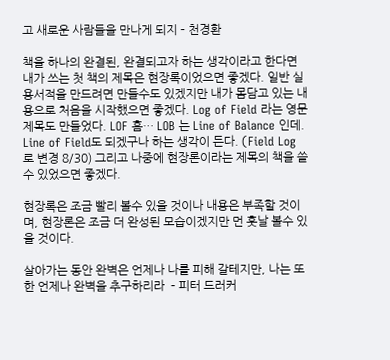고 새로운 사람들을 만나게 되지 – 천경환

책을 하나의 완결된, 완결되고자 하는 생각이라고 한다면 내가 쓰는 첫 책의 제목은 현장록이었으면 좋겠다. 일반 실용서적을 만드려면 만들수도 있겠지만 내가 몸담고 있는 내용으로 처음을 시작했으면 좋겠다. Log of Field 라는 영문제목도 만들었다. LOF 흠… LOB 는 Line of Balance 인데. Line of Field도 되겠구나 하는 생각이 든다. (Field Log 로 변경 8/30) 그리고 나중에 현장론이라는 제목의 책을 쓸 수 있었으면 좋겠다.

현장록은 조금 빨리 볼수 있을 것이나 내용은 부족할 것이며, 현장론은 조금 더 완성된 모습이겠지만 먼 훗날 볼수 있을 것이다.

살아가는 동안 완벽은 언제나 나를 피해 갈테지만, 나는 또한 언제나 완벽을 추구하리라  – 피터 드러커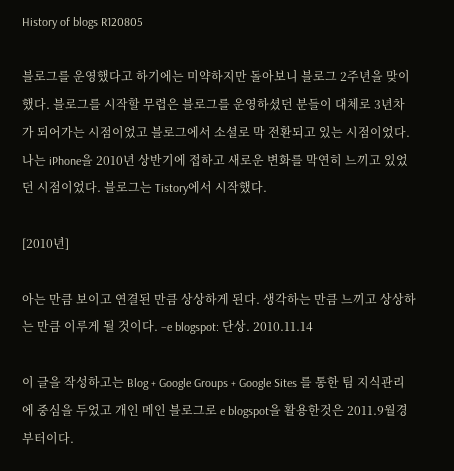History of blogs R120805

블로그를 운영했다고 하기에는 미약하지만 돌아보니 블로그 2주년을 맞이했다. 블로그를 시작할 무렵은 블로그를 운영하셨던 분들이 대체로 3년차가 되어가는 시점이었고 블로그에서 소셜로 막 전환되고 있는 시점이었다.  나는 iPhone을 2010년 상반기에 접하고 새로운 변화를 막연히 느끼고 있었던 시점이었다. 블로그는 Tistory에서 시작했다.

[2010년]

아는 만큼 보이고 연결된 만큼 상상하게 된다. 생각하는 만큼 느끼고 상상하는 만큼 이루게 될 것이다. –e blogspot: 단상. 2010.11.14

이 글을 작성하고는 Blog + Google Groups + Google Sites 를 통한 팀 지식관리에 중심을 두었고 개인 메인 블로그로 e blogspot을 활용한것은 2011.9월경 부터이다.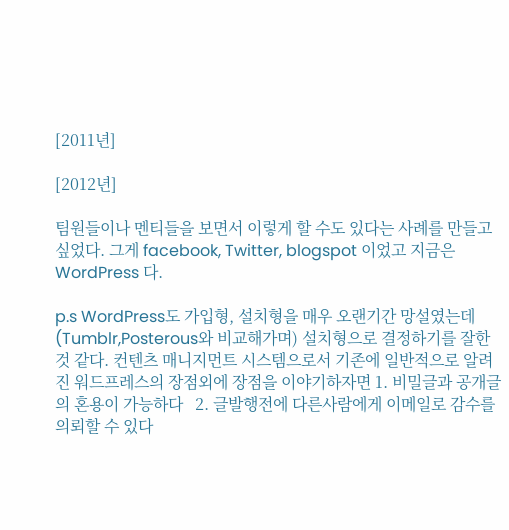[2011년]

[2012년]

팀원들이나 멘티들을 보면서 이렇게 할 수도 있다는 사례를 만들고 싶었다. 그게 facebook, Twitter, blogspot 이었고 지금은 WordPress 다.

p.s WordPress도 가입형, 설치형을 매우 오랜기간 망설였는데(Tumblr,Posterous와 비교해가며) 설치형으로 결정하기를 잘한 것 같다. 컨텐츠 매니지먼트 시스템으로서 기존에 일반적으로 알려진 워드프레스의 장점외에 장점을 이야기하자면 1. 비밀글과 공개글의 혼용이 가능하다   2. 글발행전에 다른사람에게 이메일로 감수를 의뢰할 수 있다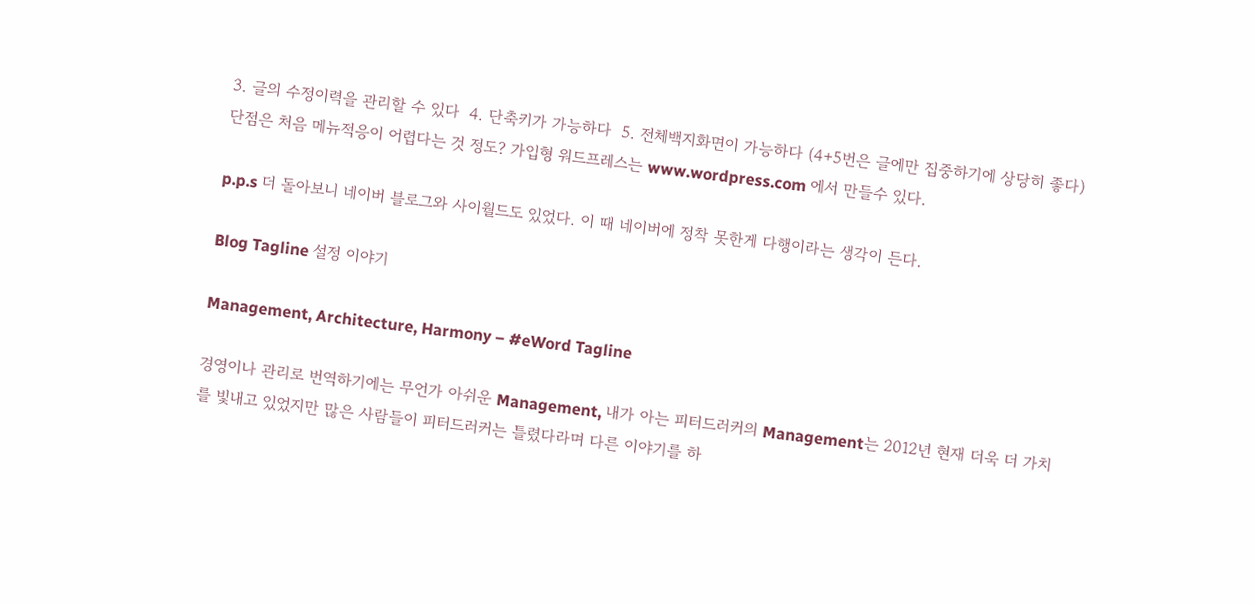3. 글의 수정이력을 관리할 수 있다  4. 단축키가 가능하다  5. 전체백지화면이 가능하다 (4+5번은 글에만 집중하기에 상당히 좋다) 단점은 처음 메뉴적응이 어렵다는 것 정도? 가입형 워드프레스는 www.wordpress.com 에서 만들수 있다.

p.p.s 더 돌아보니 네이버 블로그와 사이월드도 있었다. 이 때 네이버에 정착 못한게 다행이라는 생각이 든다.

Blog Tagline 설정 이야기

Management, Architecture, Harmony – #eWord Tagline

경영이나 관리로 번역하기에는 무언가 아쉬운 Management, 내가 아는 피터드러커의 Management는 2012년 현재 더욱 더 가치를 빛내고 있었지만 많은 사람들이 피터드러커는 틀렸다라며 다른 이야기를 하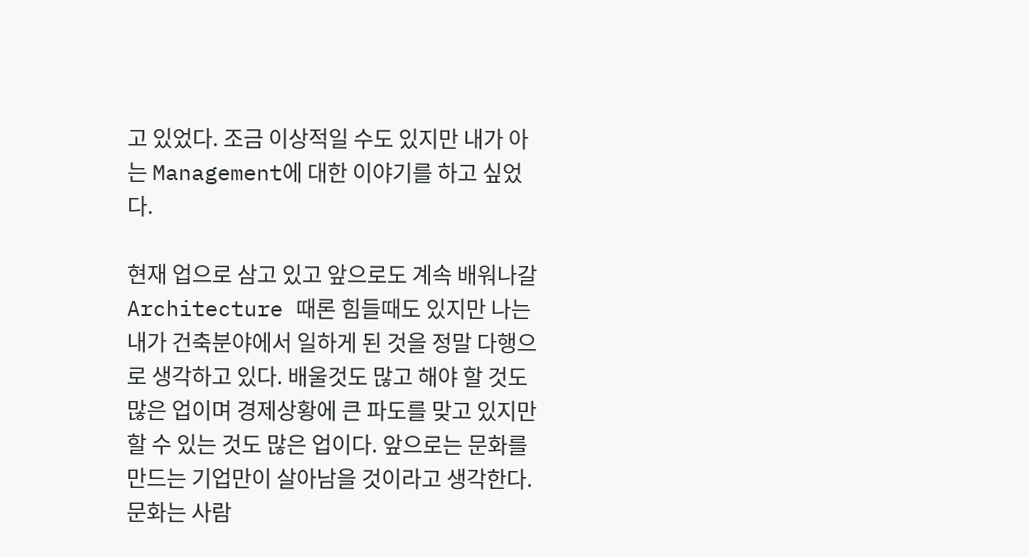고 있었다. 조금 이상적일 수도 있지만 내가 아는 Management에 대한 이야기를 하고 싶었다.

현재 업으로 삼고 있고 앞으로도 계속 배워나갈 Architecture 때론 힘들때도 있지만 나는 내가 건축분야에서 일하게 된 것을 정말 다행으로 생각하고 있다. 배울것도 많고 해야 할 것도 많은 업이며 경제상황에 큰 파도를 맞고 있지만 할 수 있는 것도 많은 업이다. 앞으로는 문화를 만드는 기업만이 살아남을 것이라고 생각한다. 문화는 사람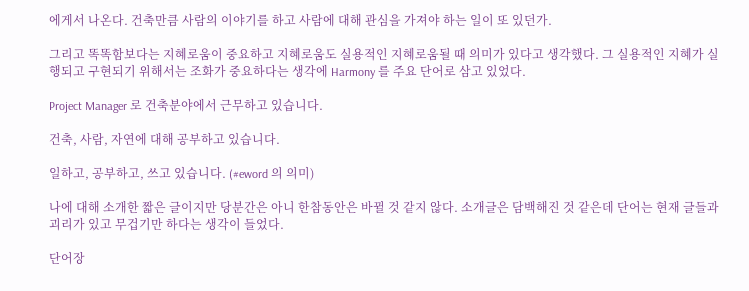에게서 나온다. 건축만큼 사람의 이야기를 하고 사람에 대해 관심을 가져야 하는 일이 또 있던가.

그리고 똑똑함보다는 지혜로움이 중요하고 지혜로움도 실용적인 지혜로움될 때 의미가 있다고 생각했다. 그 실용적인 지혜가 실행되고 구현되기 위해서는 조화가 중요하다는 생각에 Harmony 를 주요 단어로 삼고 있었다.

Project Manager 로 건축분야에서 근무하고 있습니다.

건축, 사람, 자연에 대해 공부하고 있습니다.

일하고, 공부하고, 쓰고 있습니다. (#eword 의 의미)

나에 대해 소개한 짧은 글이지만 당분간은 아니 한참동안은 바뀔 것 같지 않다. 소개글은 담백해진 것 같은데 단어는 현재 글들과 괴리가 있고 무겁기만 하다는 생각이 들었다.

단어장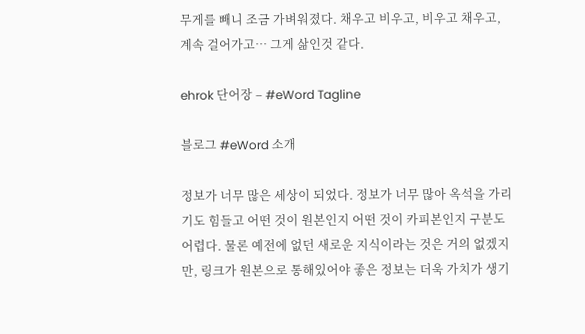무게를 빼니 조금 가벼워졌다. 채우고 비우고, 비우고 채우고, 계속 걸어가고… 그게 삶인것 같다.

ehrok 단어장 – #eWord Tagline

블로그 #eWord 소개

정보가 너무 많은 세상이 되었다. 정보가 너무 많아 옥석을 가리기도 힘들고 어떤 것이 원본인지 어떤 것이 카피본인지 구분도 어렵다. 물론 예전에 없던 새로운 지식이라는 것은 거의 없겠지만, 링크가 원본으로 통해있어야 좋은 정보는 더욱 가치가 생기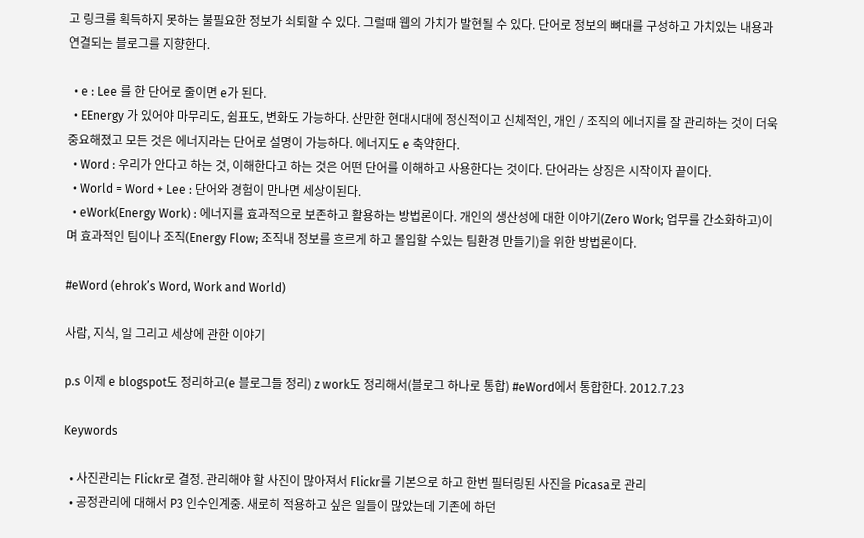고 링크를 획득하지 못하는 불필요한 정보가 쇠퇴할 수 있다. 그럴때 웹의 가치가 발현될 수 있다. 단어로 정보의 뼈대를 구성하고 가치있는 내용과 연결되는 블로그를 지향한다.

  • e : Lee 를 한 단어로 줄이면 e가 된다.
  • EEnergy 가 있어야 마무리도, 쉼표도, 변화도 가능하다. 산만한 현대시대에 정신적이고 신체적인, 개인 / 조직의 에너지를 잘 관리하는 것이 더욱 중요해졌고 모든 것은 에너지라는 단어로 설명이 가능하다. 에너지도 e 축약한다.
  • Word : 우리가 안다고 하는 것, 이해한다고 하는 것은 어떤 단어를 이해하고 사용한다는 것이다. 단어라는 상징은 시작이자 끝이다.
  • World = Word + Lee : 단어와 경험이 만나면 세상이된다.
  • eWork(Energy Work) : 에너지를 효과적으로 보존하고 활용하는 방법론이다. 개인의 생산성에 대한 이야기(Zero Work; 업무를 간소화하고)이며 효과적인 팀이나 조직(Energy Flow; 조직내 정보를 흐르게 하고 몰입할 수있는 팀환경 만들기)을 위한 방법론이다.

#eWord (ehrok’s Word, Work and World)

사람, 지식, 일 그리고 세상에 관한 이야기

p.s 이제 e blogspot도 정리하고(e 블로그들 정리) z work도 정리해서(블로그 하나로 통합) #eWord에서 통합한다. 2012.7.23

Keywords

  • 사진관리는 Flickr로 결정. 관리해야 할 사진이 많아져서 Flickr를 기본으로 하고 한번 필터링된 사진을 Picasa로 관리
  • 공정관리에 대해서 P3 인수인계중. 새로히 적용하고 싶은 일들이 많았는데 기존에 하던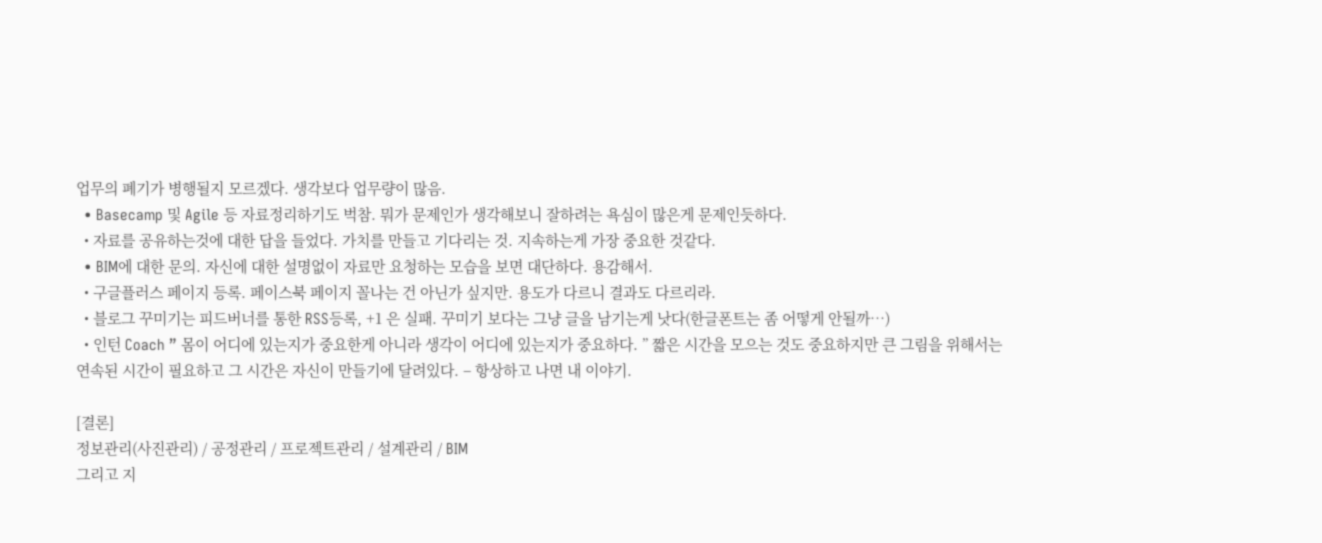업무의 폐기가 병행될지 모르겠다. 생각보다 업무량이 많음.
  • Basecamp 및 Agile 등 자료정리하기도 벅참. 뭐가 문제인가 생각해보니 잘하려는 욕심이 많은게 문제인듯하다.
  • 자료를 공유하는것에 대한 답을 들었다. 가치를 만들고 기다리는 것. 지속하는게 가장 중요한 것같다.
  • BIM에 대한 문의. 자신에 대한 설명없이 자료만 요청하는 모습을 보면 대단하다. 용감해서.
  • 구글플러스 페이지 등록. 페이스북 페이지 꼴나는 건 아닌가 싶지만. 용도가 다르니 결과도 다르리라.
  • 블로그 꾸미기는 피드버너를 통한 RSS등록, +1 은 실패. 꾸미기 보다는 그냥 글을 남기는게 낫다(한글폰트는 좀 어떻게 안될까…)
  • 인턴 Coach ” 몸이 어디에 있는지가 중요한게 아니라 생각이 어디에 있는지가 중요하다. ” 짧은 시간을 모으는 것도 중요하지만 큰 그림을 위해서는 연속된 시간이 필요하고 그 시간은 자신이 만들기에 달려있다. – 항상하고 나면 내 이야기.

[결론]
정보관리(사진관리) / 공정관리 / 프로젝트관리 / 설계관리 / BIM
그리고 지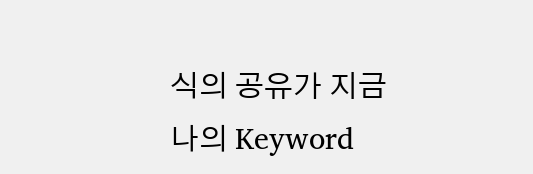식의 공유가 지금 나의 Keyword